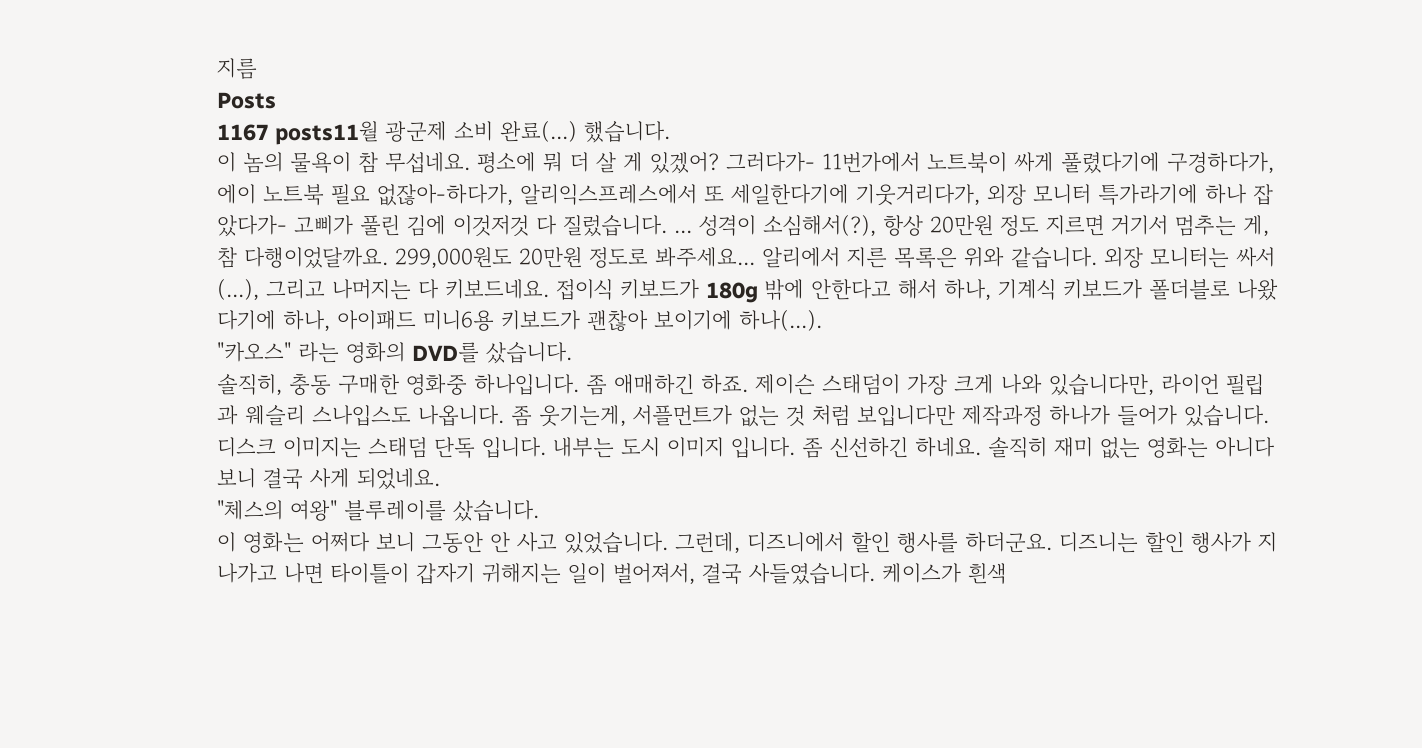지름
Posts
1167 posts11월 광군제 소비 완료(...) 했습니다.
이 놈의 물욕이 참 무섭네요. 평소에 뭐 더 살 게 있겠어? 그러다가- 11번가에서 노트북이 싸게 풀렸다기에 구경하다가, 에이 노트북 필요 없잖아-하다가, 알리익스프레스에서 또 세일한다기에 기웃거리다가, 외장 모니터 특가라기에 하나 잡았다가- 고삐가 풀린 김에 이것저것 다 질렀습니다. ... 성격이 소심해서(?), 항상 20만원 정도 지르면 거기서 멈추는 게, 참 다행이었달까요. 299,000원도 20만원 정도로 봐주세요... 알리에서 지른 목록은 위와 같습니다. 외장 모니터는 싸서(...), 그리고 나머지는 다 키보드네요. 접이식 키보드가 180g 밖에 안한다고 해서 하나, 기계식 키보드가 폴더블로 나왔다기에 하나, 아이패드 미니6용 키보드가 괜찮아 보이기에 하나(...).
"카오스" 라는 영화의 DVD를 샀습니다.
솔직히, 충동 구매한 영화중 하나입니다. 좀 애매하긴 하죠. 제이슨 스태덤이 가장 크게 나와 있습니다만, 라이언 필립과 웨슬리 스나입스도 나옵니다. 좀 웃기는게, 서플먼트가 없는 것 처럼 보입니다만 제작과정 하나가 들어가 있습니다. 디스크 이미지는 스태덤 단독 입니다. 내부는 도시 이미지 입니다. 좀 신선하긴 하네요. 솔직히 재미 없는 영화는 아니다 보니 결국 사게 되었네요.
"체스의 여왕" 블루레이를 샀습니다.
이 영화는 어쩌다 보니 그동안 안 사고 있었습니다. 그런데, 디즈니에서 할인 행사를 하더군요. 디즈니는 할인 행사가 지나가고 나면 타이틀이 갑자기 귀해지는 일이 벌어져서, 결국 사들였습니다. 케이스가 흰색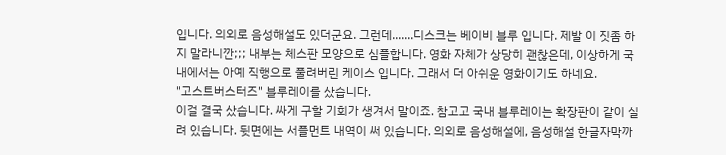입니다. 의외로 음성해설도 있더군요. 그런데.......디스크는 베이비 블루 입니다. 제발 이 짓좀 하지 말라니깐;;; 내부는 체스판 모양으로 심플합니다. 영화 자체가 상당히 괜찮은데, 이상하게 국내에서는 아예 직행으로 풀려버린 케이스 입니다. 그래서 더 아쉬운 영화이기도 하네요.
"고스트버스터즈" 블루레이를 샀습니다.
이걸 결국 샀습니다. 싸게 구할 기회가 생겨서 말이죠. 참고고 국내 블루레이는 확장판이 같이 실려 있습니다. 뒷면에는 서플먼트 내역이 써 있습니다. 의외로 음성해설에, 음성해설 한글자막까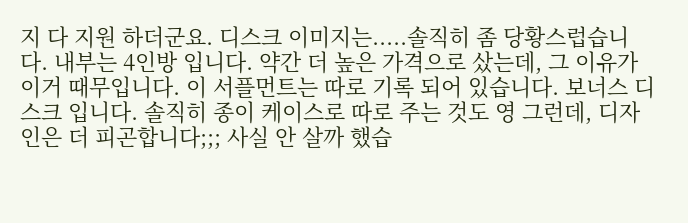지 다 지원 하더군요. 디스크 이미지는.....솔직히 좀 당황스럽습니다. 내부는 4인방 입니다. 약간 더 높은 가격으로 샀는데, 그 이유가 이거 때무입니다. 이 서플먼트는 따로 기록 되어 있습니다. 보너스 디스크 입니다. 솔직히 종이 케이스로 따로 주는 것도 영 그런데, 디자인은 더 피곤합니다;;; 사실 안 살까 했습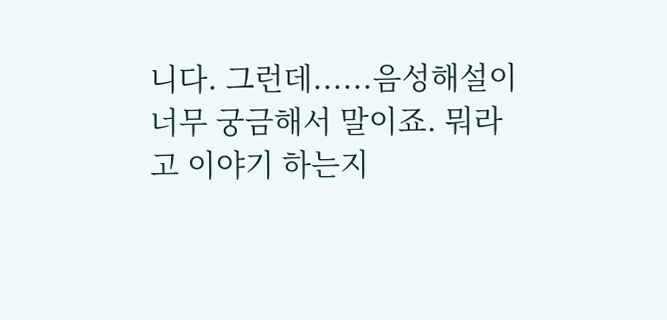니다. 그런데......음성해설이 너무 궁금해서 말이죠. 뭐라고 이야기 하는지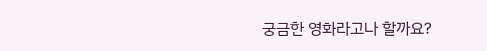궁금한 영화라고나 할까요?